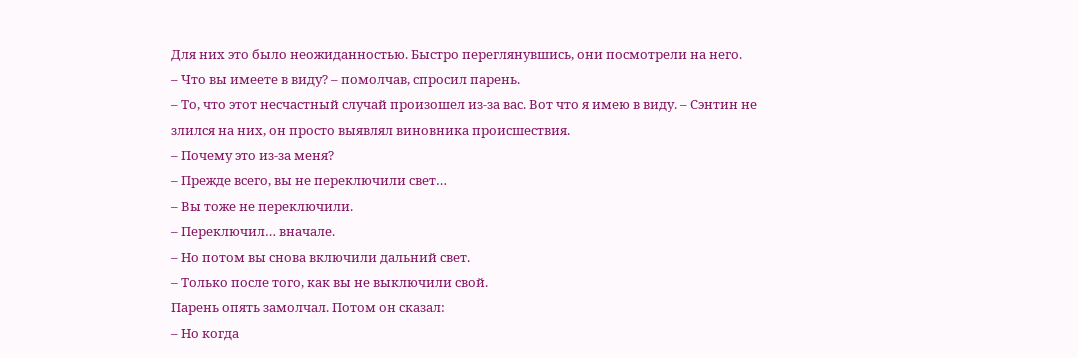Для них это было неожиданностью. Быстро переглянувшись, они посмотрели на него.
– Что вы имеете в виду? – помолчав, спросил парень.
– То, что этот несчастный случай произошел из-за вас. Вот что я имею в виду. – Сэнтин не злился на них, он просто выявлял виновника происшествия.
– Почему это из-за меня?
– Прежде всего, вы не переключили свет…
– Вы тоже не переключили.
– Переключил… вначале.
– Но потом вы снова включили дальний свет.
– Только после того, как вы не выключили свой.
Парень опять замолчал. Потом он сказал:
– Но когда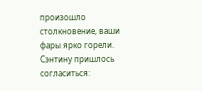произошло столкновение, ваши фары ярко горели.
Сэнтину пришлось согласиться: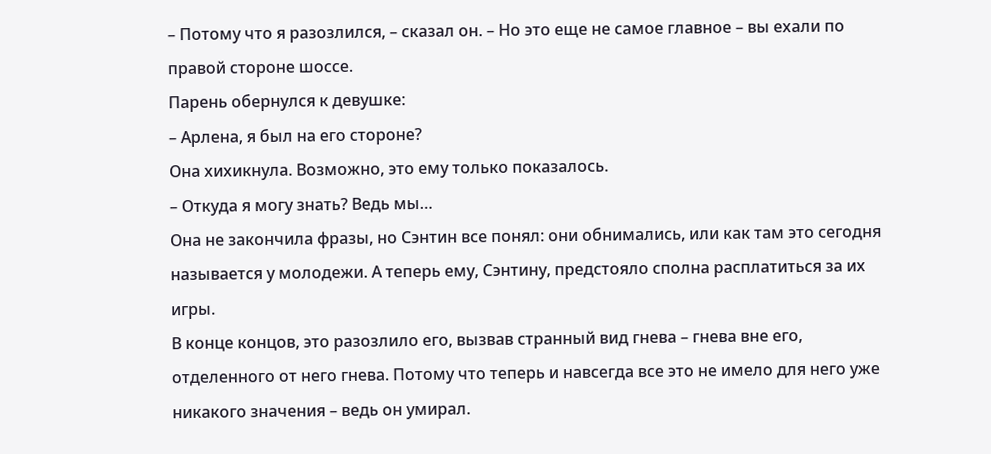– Потому что я разозлился, – сказал он. – Но это еще не самое главное – вы ехали по правой стороне шоссе.
Парень обернулся к девушке:
– Арлена, я был на его стороне?
Она хихикнула. Возможно, это ему только показалось.
– Откуда я могу знать? Ведь мы…
Она не закончила фразы, но Сэнтин все понял: они обнимались, или как там это сегодня называется у молодежи. А теперь ему, Сэнтину, предстояло сполна расплатиться за их игры.
В конце концов, это разозлило его, вызвав странный вид гнева – гнева вне его, отделенного от него гнева. Потому что теперь и навсегда все это не имело для него уже никакого значения – ведь он умирал.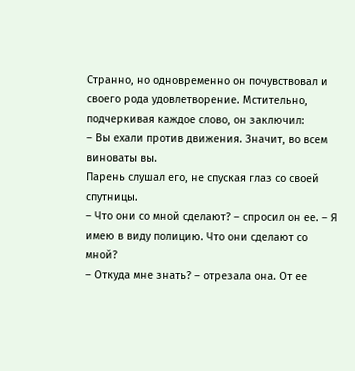Странно, но одновременно он почувствовал и своего рода удовлетворение. Мстительно, подчеркивая каждое слово, он заключил:
– Вы ехали против движения. Значит, во всем виноваты вы.
Парень слушал его, не спуская глаз со своей спутницы.
– Что они со мной сделают? – спросил он ее. – Я имею в виду полицию. Что они сделают со мной?
– Откуда мне знать? – отрезала она. От ее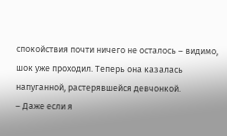спокойствия почти ничего не осталось – видимо, шок уже проходил. Теперь она казалась напуганной, растерявшейся девчонкой.
– Даже если я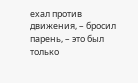ехал против движения, – бросил парень, – это был только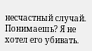несчастный случай. Понимаешь? Я не хотел его убивать.